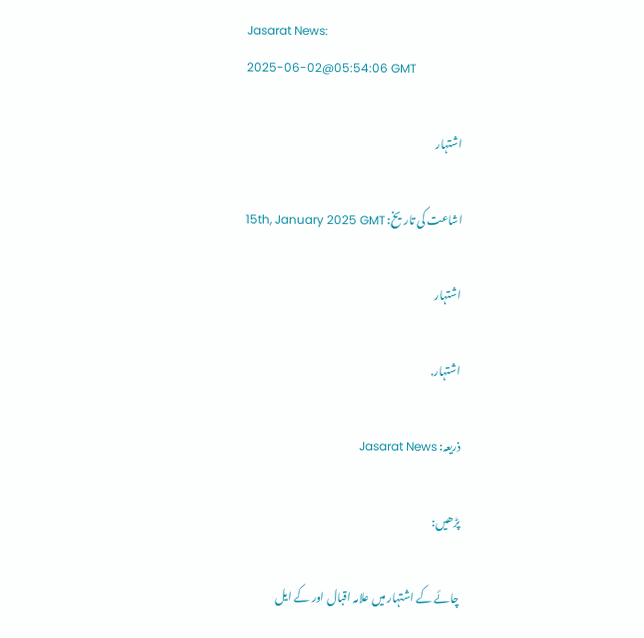Jasarat News:
2025-06-02@05:54:06 GMT

اشتہار

اشاعت کی تاریخ: 15th, January 2025 GMT

اشتہار

اشتہار.

ذریعہ: Jasarat News

پڑھیں:

چائے کے اشتہار میں علامہ اقبال اور کے ایل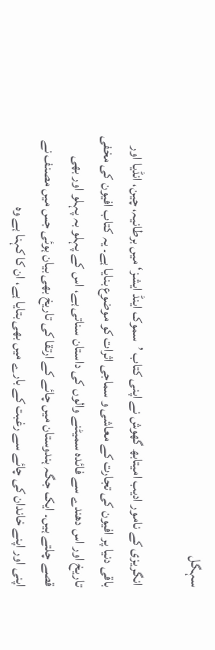سہگل

انگریزی کے نامور ادیب امیتابھ گھوش نے اپنی کتاب ’سموک اینڈ ایشز‘ میں برطانیہ، چین، انڈیا اور باقی دنیا پر افیون کی تجارت کے معاشی و سماجی اثرات کو موضوع بنایا ہے۔ یہ کتاب افیون کی مخفی تاریخ اور اس دھندے سے فائدہ سمیٹنے والوں کی داستان سناتی ہے، اس کے پہلو بہ پہلو اور بھی قصے چلتے ہیں۔ ایک جگہ ہندوستان میں چائے کے ارتقا کی تاریخ بھی بیان ہوئی جس میں مصنف نے اپنی اور اپنے خاندان کی چائے سے رغبت کے بارے میں بھی بتایا ہے، ان کا کہنا ہے وہ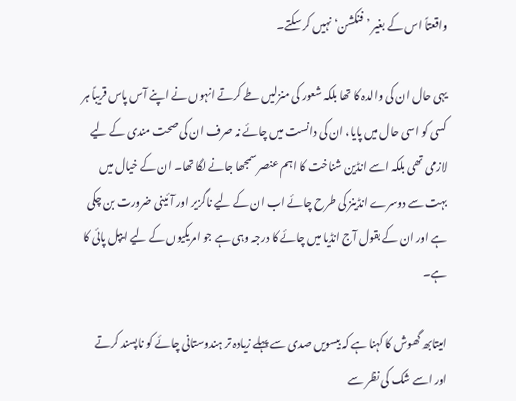واقعتاً اس کے بغیر ’فنکشن‘ نہیں کر سکتے۔

یہی حال ان کی والدہ کا تھا بلکہ شعور کی منزلیں طے کرتے انہوں نے اپنے آس پاس قریباً ہر کسی کو اسی حال میں پایا، ان کی دانست میں چائے نہ صرف ان کی صحت مندی کے لیے لازمی تھی بلکہ اسے انڈین شناخت کا اہم عنصر سمجھا جانے لگا تھا۔ ان کے خیال میں بہت سے دوسرے انڈینز کی طرح چائے اب ان کے لیے ناگزیر اور آئینی ضرورت بن چکی ہے اور ان کے بقول آج انڈیا میں چائے کا درجہ وہی ہے جو امریکیوں کے لیے ایپل پائی کا ہے۔

امیتابھ گھوش کا کہنا ہے کہ بیسویں صدی سے پہلے زیادہ تر ہندوستانی چائے کو ناپسند کرتے اور اسے شک کی نظر سے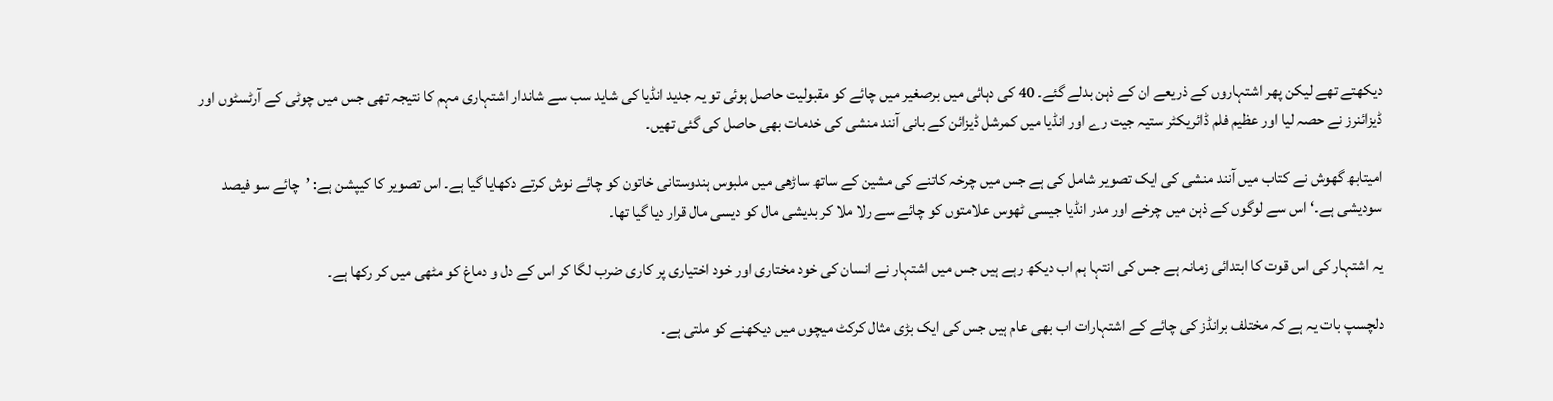دیکھتے تھے لیکن پھر اشتہاروں کے ذریعے ان کے ذہن بدلے گئے۔ 40 کی دہائی میں برصغیر میں چائے کو مقبولیت حاصل ہوئی تو یہ جدید انڈیا کی شاید سب سے شاندار اشتہاری مہم کا نتیجہ تھی جس میں چوٹی کے آرٹسٹوں اور ڈیزائنرز نے حصہ لیا اور عظیم فلم ڈائریکٹر ستیہ جیت رے اور انڈیا میں کمرشل ڈیزائن کے بانی آنند منشی کی خدمات بھی حاصل کی گئی تھیں۔

امیتابھ گھوش نے کتاب میں آنند منشی کی ایک تصویر شامل کی ہے جس میں چرخہ کاتنے کی مشین کے ساتھ ساڑھی میں ملبوس ہندوستانی خاتون کو چائے نوش کرتے دکھایا گیا ہے۔ اس تصویر کا کیپشن ہے: ’چائے سو فیصد سودیشی ہے۔‘ اس سے لوگوں کے ذہن میں چرخے اور مدر انڈیا جیسی ٹھوس علامتوں کو چائے سے رلا ملا کر بدیشی مال کو دیسی مال قرار دیا گیا تھا۔

یہ اشتہار کی اس قوت کا ابتدائی زمانہ ہے جس کی انتہا ہم اب دیکھ رہے ہیں جس میں اشتہار نے انسان کی خود مختاری اور خود اختیاری پر کاری ضرب لگا کر اس کے دل و دماغ کو مٹھی میں کر رکھا ہے۔

دلچسپ بات یہ ہے کہ مختلف برانڈز کی چائے کے اشتہارات اب بھی عام ہیں جس کی ایک بڑی مثال کرکٹ میچوں میں دیکھنے کو ملتی ہے۔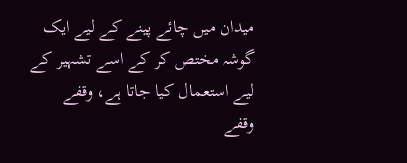میدان میں چائے پینے کے لیے ایک گوشہ مختص کر کے اسے تشہیر کے لیے استعمال کیا جاتا ہے، وقفے وقفے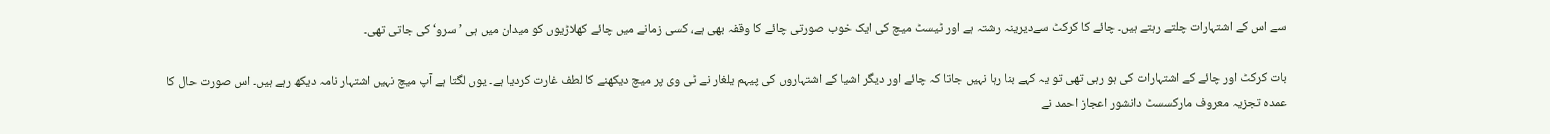سے اس کے اشتہارات چلتے رہتے ہیں۔ چائے کا کرکٹ سےدیرینہ رشتہ ہے اور ٹیسٹ میچ کی ایک خوب صورتی چائے کا وقفہ بھی ہے، کسی زمانے میں چائے کھلاڑیوں کو میدان میں ہی ’سرو‘ کی جاتی تھی۔

بات کرکٹ اور چائے کے اشتہارات کی ہو رہی تھی تو یہ کہے بنا رہا نہیں جاتا کہ چائے اور دیگر اشیا کے اشتہاروں کی پیہم یلغار نے ٹی وی پر میچ دیکھنے کا لطف غارت کردیا ہے۔ یوں لگتا ہے آپ میچ نہیں اشتہار نامہ دیکھ رہے ہیں۔ اس صورت حال کا عمدہ تجزیہ معروف مارکسسٹ دانشور اعجاز احمد نے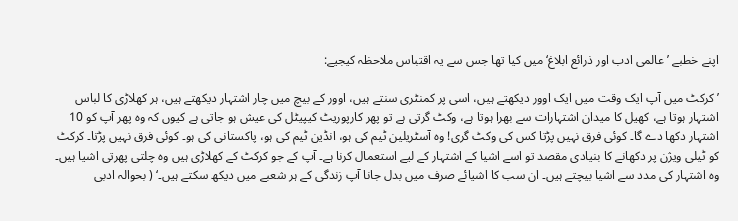اپنے خطبے ’عالمی ادب اور ذرائع ابلاغ‘ میں کیا تھا جس سے یہ اقتباس ملاحظہ کیجیے:

’کرکٹ میں آپ ایک وقت میں ایک اوور دیکھتے ہیں، اسی پر کمنٹری سنتے ہیں، اوور کے بیچ میں چار اشتہار دیکھتے ہیں، ہر کھلاڑی کا لباس اشتہار ہوتا ہے، کھیل کا میدان اشتہارات سے بھرا ہوتا ہے، وکٹ گرتی ہے تو پھر کارپوریٹ کیپیٹل کی عیش ہو جاتی ہے کیوں کہ وہ پھر آپ کو 10 اشتہار دکھا دے گا۔ کوئی فرق نہیں پڑتا کس کی وکٹ گری! وہ آسٹریلین ٹیم کی ہو، انڈین ٹیم کی ہو، پاکستانی کی ہو۔ کوئی فرق نہیں پڑتا۔ کرکٹ کو ٹیلی ویژن پر دکھانے کا بنیادی مقصد تو اسے اشیا کے اشتہار کے لیے استعمال کرنا ہے۔ آپ کے جو کرکٹ کے کھلاڑی ہیں وہ چلتی پھرتی اشیا ہیں۔ وہ اشتہار کی مدد سے اشیا بیچتے ہیں۔ ان سب کا اشیائے صرف میں بدل جانا آپ زندگی کے ہر شعبے میں دیکھ سکتے ہیں۔‘ ( بحوالہ ادبی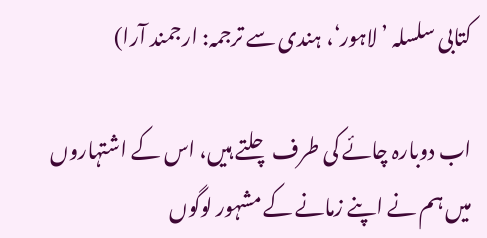کتابی سلسلہ ’لاہور‘، ہندی سے ترجمہ: ارجمند آرا)

اب دوبارہ چائے کی طرف چلتے ہیں، اس کے اشتہاروں میں ہم نے اپنے زمانے کے مشہور لوگوں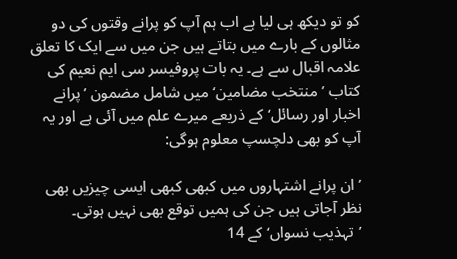کو تو دیکھ ہی لیا ہے اب ہم آپ کو پرانے وقتوں کی دو مثالوں کے بارے میں بتاتے ہیں جن میں سے ایک کا تعلق علامہ اقبال سے ہے۔ یہ بات پروفیسر سی ایم نعیم کی کتاب ’منتخب مضامین‘ میں شامل مضمون ’پرانے اخبار اور رسائل‘ کے ذریعے میرے علم میں آئی ہے اور یہ آپ کو بھی دلچسپ معلوم ہوگی:

’ان پرانے اشتہاروں میں کبھی کبھی ایسی چیزیں بھی نظر آجاتی ہیں جن کی ہمیں توقع بھی نہیں ہوتی۔ ’تہذیب نسواں‘ کے 14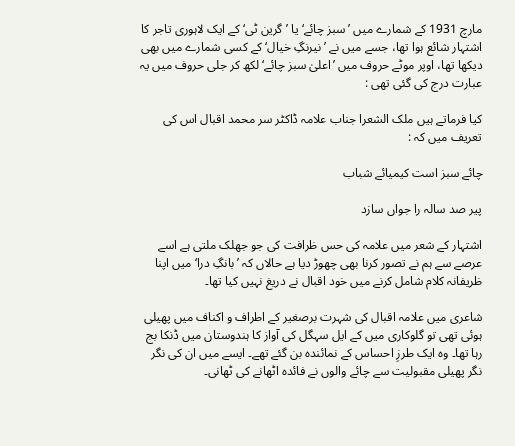مارچ 1931 کے شمارے میں ’سبز چائے‘ یا ’گرین ٹی‘ کے ایک لاہوری تاجر کا اشتہار شائع ہوا تھا، جسے میں نے ’نیرنگِ خیال‘ کے کسی شمارے میں بھی دیکھا تھا، اوپر موٹے حروف میں ’اعلیٰ سبز چائے‘ لکھ کر جلی حروف میں یہ عبارت درج کی گئی تھی :

کیا فرماتے ہیں ملک الشعرا جناب علامہ ڈاکٹر سر محمد اقبال اس کی تعریف میں کہ :

چائے سبز است کیمیائے شباب

پیر صد سالہ را جواں سازد

اشتہار کے شعر میں علامہ کی حس ظرافت کی جو جھلک ملتی ہے اسے عرصے سے ہم نے تصور کرنا بھی چھوڑ دیا ہے حالاں کہ ’بانگِ درا‘ میں اپنا ظریفانہ کلام شامل کرنے میں خود اقبال نے دریغ نہیں کیا تھا۔

شاعری میں علامہ اقبال کی شہرت برصغیر کے اطراف و اکناف میں پھیلی ہوئی تھی تو گلوکاری میں کے ایل سہگل کی آواز کا ہندوستان میں ڈنکا بج رہا تھا۔ وہ ایک طرزِ احساس کے نمائندہ بن گئے تھے۔ ایسے میں ان کی نگر نگر پھیلی مقبولیت سے چائے والوں نے فائدہ اٹھانے کی ٹھانی۔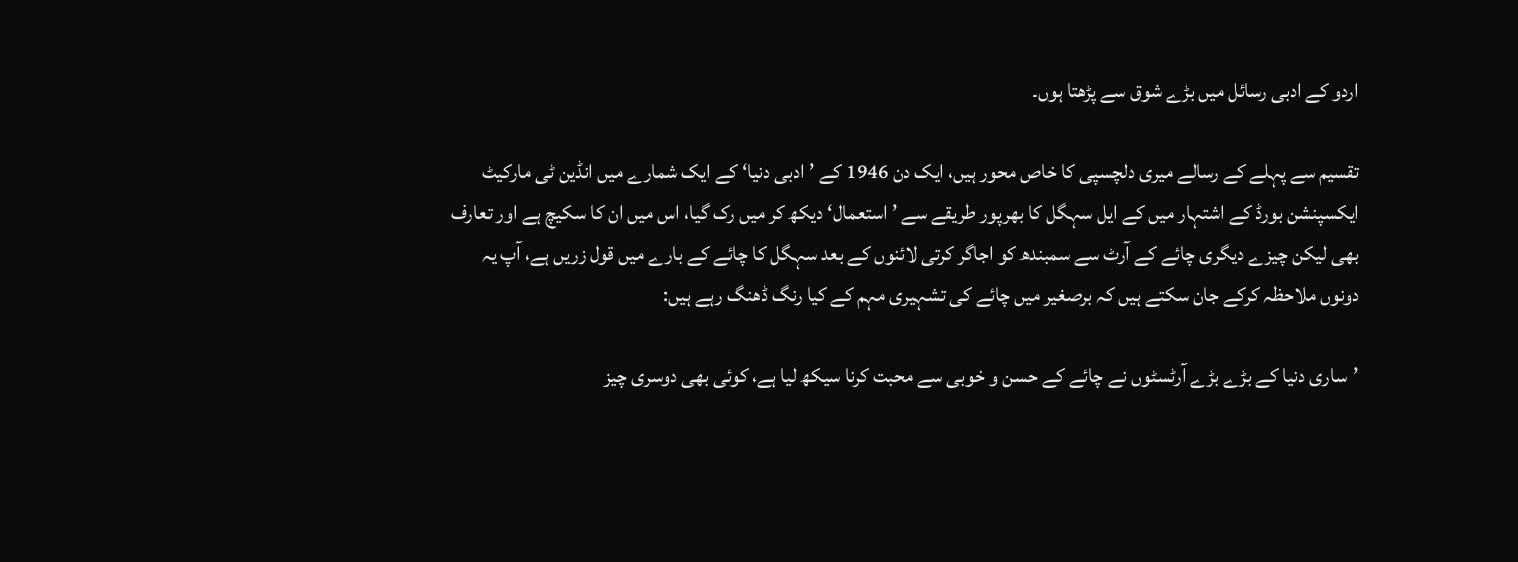اردو کے ادبی رسائل میں بڑے شوق سے پڑھتا ہوں۔

تقسیم سے پہلے کے رسالے میری دلچسپی کا خاص محور ہیں، ایک دن 1946 کے ’ادبی دنیا‘ کے ایک شمارے میں انڈین ٹی مارکیٹ ایکسپنشن بورڈ کے اشتہار میں کے ایل سہگل کا بھرپور طریقے سے ’استعمال‘ دیکھ کر میں رک گیا، اس میں ان کا سکیچ ہے اور تعارف بھی لیکن چیزے دیگری چائے کے آرٹ سے سمبندھ کو اجاگر کرتی لائنوں کے بعد سہگل کا چائے کے بارے میں قول زریں ہے، آپ یہ دونوں ملاحظہ کرکے جان سکتے ہیں کہ برصغیر میں چائے کی تشہیری مہم کے کیا رنگ ڈھنگ رہے ہیں:

’ساری دنیا کے بڑے بڑے آرٹسٹوں نے چائے کے حسن و خوبی سے محبت کرنا سیکھ لیا ہے، کوئی بھی دوسری چیز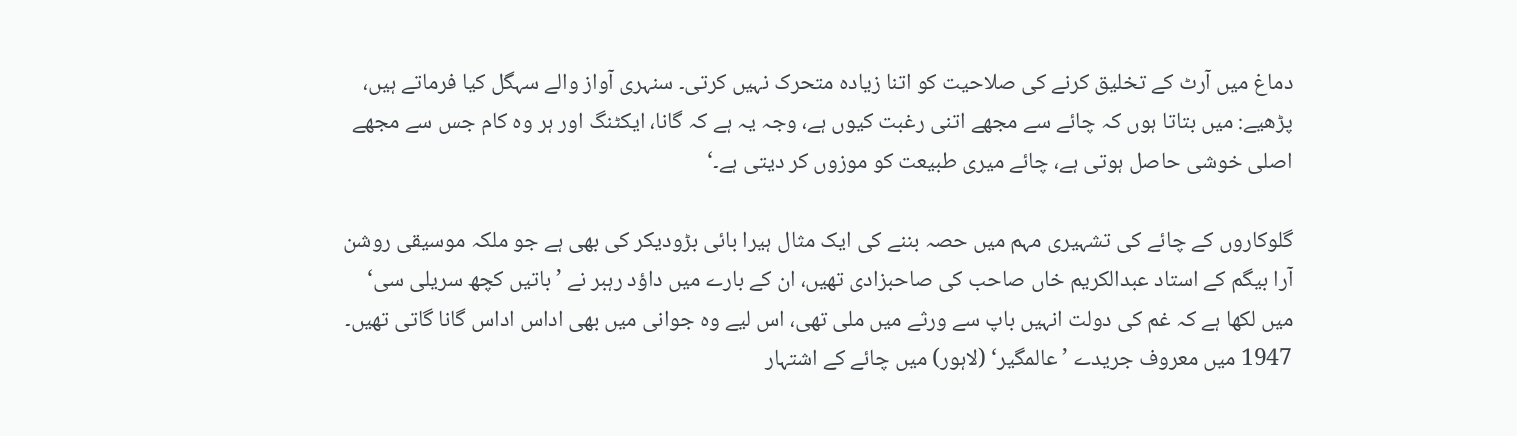دماغ میں آرٹ کے تخلیق کرنے کی صلاحیت کو اتنا زیادہ متحرک نہیں کرتی۔ سنہری آواز والے سہگل کیا فرماتے ہیں، پڑھیے: میں بتاتا ہوں کہ چائے سے مجھے اتنی رغبت کیوں ہے، وجہ یہ ہے کہ گانا، ایکٹنگ اور ہر وہ کام جس سے مجھے اصلی خوشی حاصل ہوتی ہے، چائے میری طبیعت کو موزوں کر دیتی ہے۔‘

گلوکاروں کے چائے کی تشہیری مہم میں حصہ بننے کی ایک مثال ہیرا بائی بڑودیکر کی بھی ہے جو ملکہ موسیقی روشن آرا بیگم کے استاد عبدالکریم خاں صاحب کی صاحبزادی تھیں، ان کے بارے میں داؤد رہبر نے ’باتیں کچھ سریلی سی‘ میں لکھا ہے کہ غم کی دولت انہیں باپ سے ورثے میں ملی تھی، اس لیے وہ جوانی میں بھی اداس اداس گانا گاتی تھیں۔ 1947 میں معروف جریدے ’عالمگیر‘ (لاہور) میں چائے کے اشتہار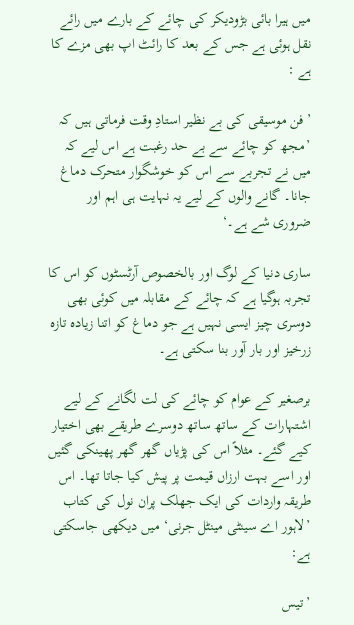میں ہیرا بائی بڑودیکر کی چائے کے بارے میں رائے نقل ہوئی ہے جس کے بعد کا رائٹ اپ بھی مزے کا ہے :

’فن موسیقی کی بے نظیر استادِ وقت فرماتی ہیں کہ ’مجھ کو چائے سے بے حد رغبت ہے اس لیے کہ میں نے تجربے سے اس کو خوشگوار متحرک دماغ جانا۔ گانے والوں کے لیے یہ نہایت ہی اہم اور ضروری شے ہے۔‘

ساری دنیا کے لوگ اور بالخصوص آرٹسٹوں کو اس کا تجربہ ہوگیا ہے کہ چائے کے مقابلہ میں کوئی بھی دوسری چیز ایسی نہیں ہے جو دماغ کو اتنا زیادہ تازہ زرخیز اور بار آور بنا سکتی ہے۔

برصغیر کے عوام کو چائے کی لت لگانے کے لیے اشتہارات کے ساتھ ساتھ دوسرے طریقے بھی اختیار کیے گئے۔ مثلاً اس کی پڑیاں گھر گھر پھینکی گئیں اور اسے بہت ارزاں قیمت پر پیش کیا جاتا تھا۔ اس طریقہ واردات کی ایک جھلک پران نول کی کتاب ’لاہور اے سینٹی مینٹل جرنی‘ میں دیکھی جاسکتی ہے:

’تیس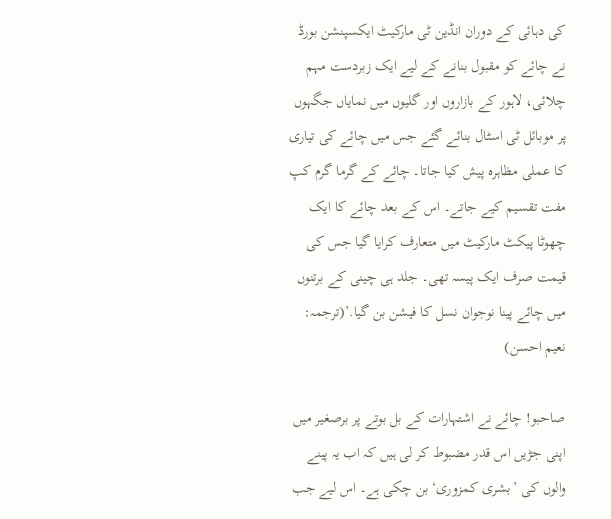کی دہائی کے دوران انڈین ٹی مارکیٹ ایکسپنشن بورڈ نے چائے کو مقبول بنانے کے لیے ایک زبردست مہم چلائی، لاہور کے بازاروں اور گلیوں میں نمایاں جگہوں پر موبائل ٹی اسٹال بنائے گئے جس میں چائے کی تیاری کا عملی مظاہرہ پیش کیا جاتا۔ چائے کے گرما گرم کپ مفت تقسیم کیے جاتے۔ اس کے بعد چائے کا ایک چھوٹا پیکٹ مارکیٹ میں متعارف کرایا گیا جس کی قیمت صرف ایک پیسہ تھی۔ جلد ہی چینی کے برتنوں میں چائے پینا نوجوان نسل کا فیشن بن گیا.’(ترجمہ: نعیم احسن)

صاحبو! چائے نے اشتہارات کے بل بوتے پر برصغیر میں اپنی جڑیں اس قدر مضبوط کر لی ہیں کہ اب یہ پینے والوں کی ’بشری کمزوری‘ بن چکی ہے۔ اس لیے جب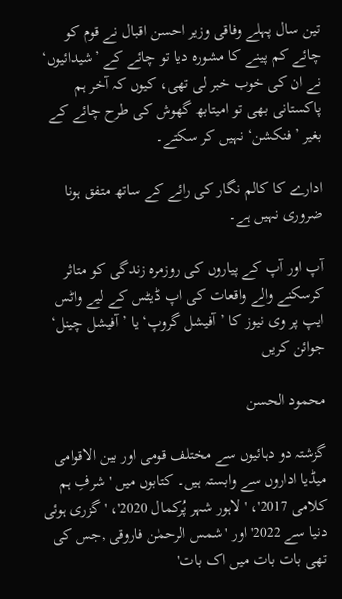تین سال پہلے وفاقی وزیر احسن اقبال نے قوم کو چائے کم پینے کا مشورہ دیا تو چائے کے ’شیدائیوں‘ نے ان کی خوب خبر لی تھی، کیوں کہ آخر ہم پاکستانی بھی تو امیتابھ گھوش کی طرح چائے کے بغیر ’فنکشن‘ نہیں کر سکتے۔

ادارے کا کالم نگار کی رائے کے ساتھ متفق ہونا ضروری نہیں ہے۔

آپ اور آپ کے پیاروں کی روزمرہ زندگی کو متاثر کرسکنے والے واقعات کی اپ ڈیٹس کے لیے واٹس ایپ پر وی نیوز کا ’آفیشل گروپ‘ یا ’آفیشل چینل‘ جوائن کریں

محمود الحسن

گزشتہ دو دہائیوں سے مختلف قومی اور بین الاقوامی میڈیا اداروں سے وابستہ ہیں۔ کتابوں میں 'شرفِ ہم کلامی 2017'، 'لاہور شہر پُرکمال 2020'، 'گزری ہوئی دنیا سے 2022' اور 'شمس الرحمٰن فاروقی ,جس کی تھی بات بات میں اک بات'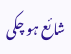شائع ہو چکی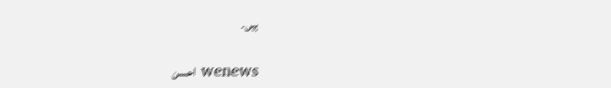ہیں۔

wenews احسن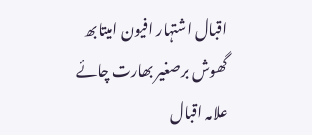اقبال اشتہار افیون امیتابھ گھوش برصغیر بھارت چائے علامہ اقبال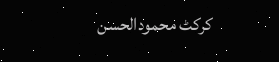کرکٹ محمودالحسن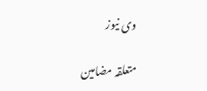وی نیوز

متعلقہ مضامین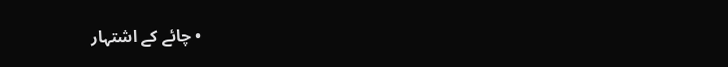• چائے کے اشتہار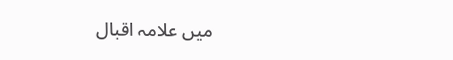میں علامہ اقبال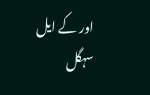اور کے ایل سہگل